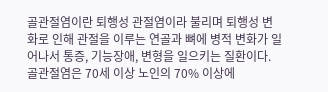골관절염이란 퇴행성 관절염이라 불리며 퇴행성 변화로 인해 관절을 이루는 연골과 뼈에 병적 변화가 일어나서 통증, 기능장애, 변형을 일으키는 질환이다.
골관절염은 70세 이상 노인의 70% 이상에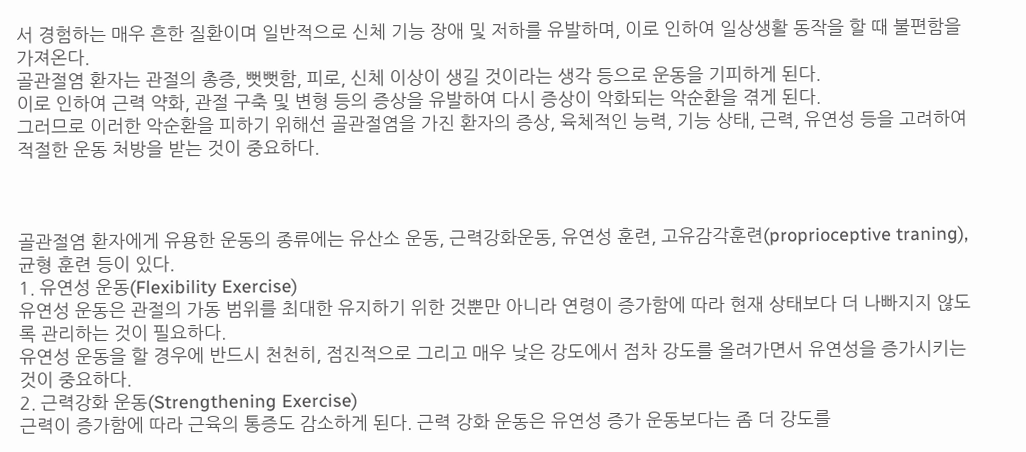서 경험하는 매우 흔한 질환이며 일반적으로 신체 기능 장애 및 저하를 유발하며, 이로 인하여 일상생활 동작을 할 때 불편함을 가져온다.
골관절염 환자는 관절의 총증, 뻣뻣함, 피로, 신체 이상이 생길 것이라는 생각 등으로 운동을 기피하게 된다.
이로 인하여 근력 약화, 관절 구축 및 변형 등의 증상을 유발하여 다시 증상이 악화되는 악순환을 겪게 된다.
그러므로 이러한 악순환을 피하기 위해선 골관절염을 가진 환자의 증상, 육체적인 능력, 기능 상태, 근력, 유연성 등을 고려하여 적절한 운동 처방을 받는 것이 중요하다.



골관절염 환자에게 유용한 운동의 종류에는 유산소 운동, 근력강화운동, 유연성 훈련, 고유감각훈련(proprioceptive traning), 균형 훈련 등이 있다.
1. 유연성 운동(Flexibility Exercise)
유연성 운동은 관절의 가동 범위를 최대한 유지하기 위한 것뿐만 아니라 연령이 증가함에 따라 현재 상태보다 더 나빠지지 않도록 관리하는 것이 필요하다.
유연성 운동을 할 경우에 반드시 천천히, 점진적으로 그리고 매우 낮은 강도에서 점차 강도를 올려가면서 유연성을 증가시키는 것이 중요하다.
2. 근력강화 운동(Strengthening Exercise)
근력이 증가함에 따라 근육의 통증도 감소하게 된다. 근력 강화 운동은 유연성 증가 운동보다는 좀 더 강도를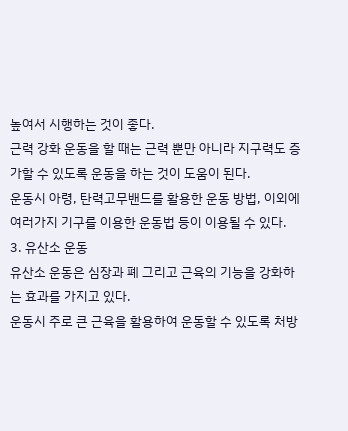높여서 시행하는 것이 좋다.
근력 강화 운동을 할 때는 근력 뿐만 아니라 지구력도 증가할 수 있도록 운동을 하는 것이 도움이 된다.
운동시 아령, 탄력고무밴드를 활용한 운동 방법, 이외에 여러가지 기구를 이용한 운동법 등이 이용될 수 있다.
3. 유산소 운동
유산소 운동은 심장과 폐 그리고 근육의 기능을 강화하는 효과를 가지고 있다.
운동시 주로 큰 근육을 활용하여 운동할 수 있도록 처방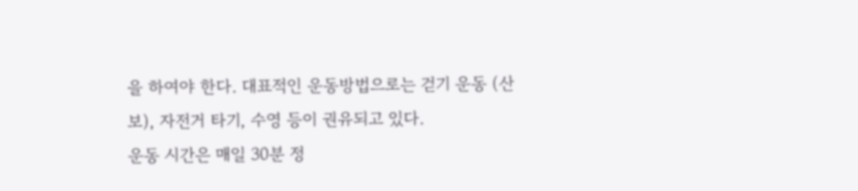을 하여야 한다. 대표적인 운동방법으로는 걷기 운동 (산보), 자전거 타기, 수영 등이 권유되고 있다.
운동 시간은 매일 30분 정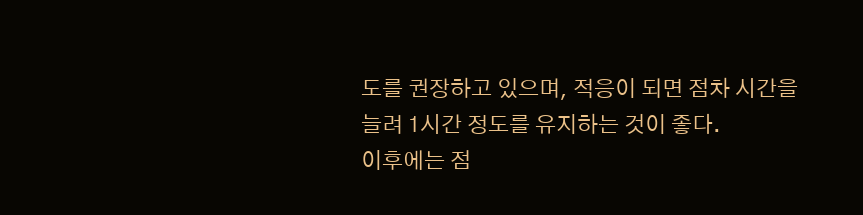도를 권장하고 있으며, 적응이 되면 점차 시간을 늘려 1시간 정도를 유지하는 것이 좋다.
이후에는 점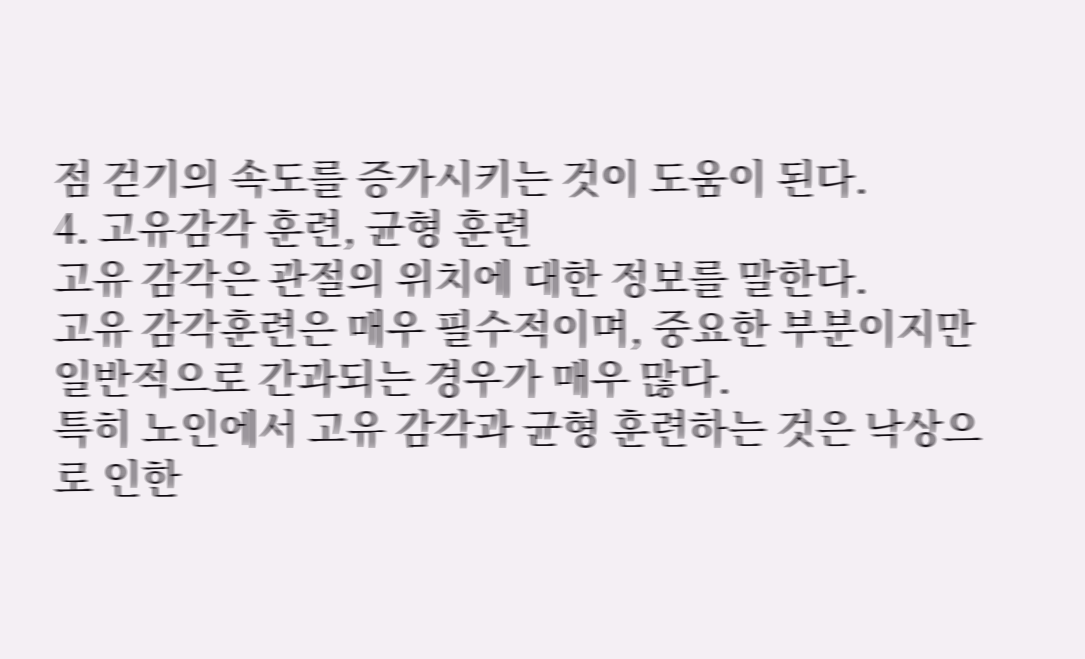점 걷기의 속도를 증가시키는 것이 도움이 된다.
4. 고유감각 훈련, 균형 훈련
고유 감각은 관절의 위치에 대한 정보를 말한다.
고유 감각훈련은 매우 필수적이며, 중요한 부분이지만 일반적으로 간과되는 경우가 매우 많다.
특히 노인에서 고유 감각과 균형 훈련하는 것은 낙상으로 인한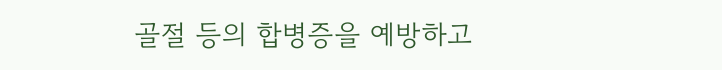골절 등의 합병증을 예방하고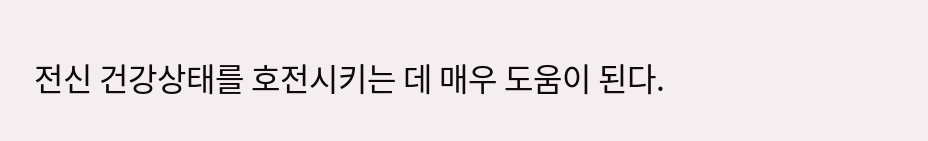전신 건강상태를 호전시키는 데 매우 도움이 된다.